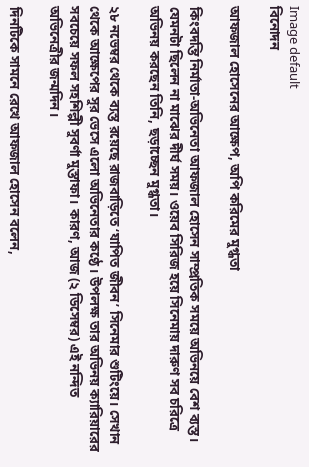Image default
বিনোদন

আফজাল হোসেনের আক্ষেপ, অপি করিমের মুগ্ধতা

কিংবদন্তি নির্মাতা-অভিনেতা আফজাল হোসেন সাম্প্রতিক সময়ে অভিনয়ে বেশ ব্যস্ত। যেমনটা ছিলেন না মাঝের দীর্ঘ সময়। ওয়েব সিরিজ হয়ে সিনেমায় দারুণ সব চরিত্রে অভিনয় করছেন তিনি, ছড়াচ্ছেন মুগ্ধতা।

২৮ নভেম্বর থেকে ব্যস্ত রয়েছে রাজবাড়িতে ‌‘যাপিত জীবন’ সিনেমার শুটিংয়ে। সেখান থেকে আক্ষেপের সুর ভেসে এলো অভিনেতার কণ্ঠে। উপলক্ষ তার অভিনয় ক্যারিয়ারের সবচেয়ে সফল সহশিল্পী সুবর্ণা মুস্তাফা। কারণ, আজ (২ ডিসেম্বর) এই নন্দিত অভিনেত্রীর জন্মদিন।

দিনটিকে সামনে রেখে আফজাল হোসেন বলেন,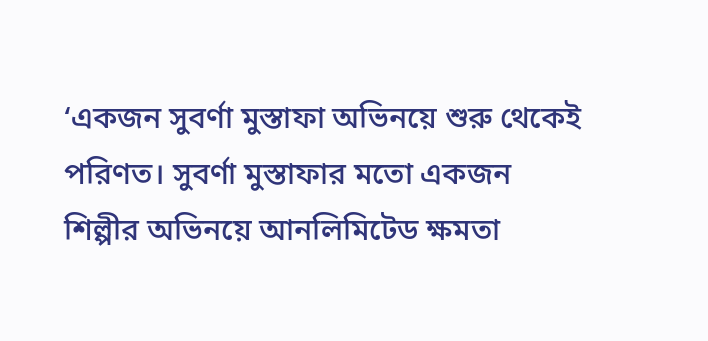‘একজন সুবর্ণা মুস্তাফা অভিনয়ে শুরু থেকেই পরিণত। সুবর্ণা মুস্তাফার মতো একজন শিল্পীর অভিনয়ে আনলিমিটেড ক্ষমতা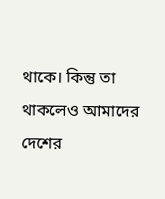থাকে। কিন্তু তা থাকলেও আমাদের দেশের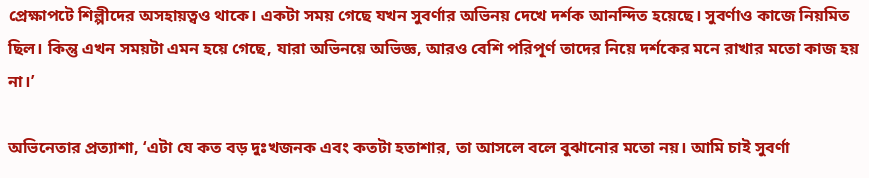প্রেক্ষাপটে শিল্পীদের অসহায়ত্বও থাকে। একটা সময় গেছে যখন সুবর্ণার অভিনয় দেখে দর্শক আনন্দিত হয়েছে। সুবর্ণাও কাজে নিয়মিত ছিল। কিন্তু এখন সময়টা এমন হয়ে গেছে, যারা অভিনয়ে অভিজ্ঞ, আরও বেশি পরিপূর্ণ তাদের নিয়ে দর্শকের মনে রাখার মতো কাজ হয় না।’

অভিনেতার প্রত্যাশা, ‘এটা যে কত বড় দুঃখজনক এবং কতটা হতাশার, তা আসলে বলে বুঝানোর মতো নয়। আমি চাই সুবর্ণা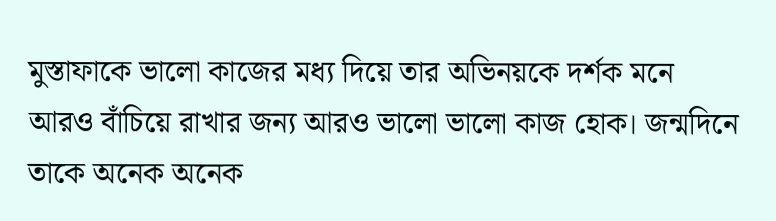মুস্তাফাকে ভালো কাজের মধ্য দিয়ে তার অভিনয়কে দর্শক মনে আরও বাঁচিয়ে রাখার জন্য আরও ভালো ভালো কাজ হোক। জন্মদিনে তাকে অনেক অনেক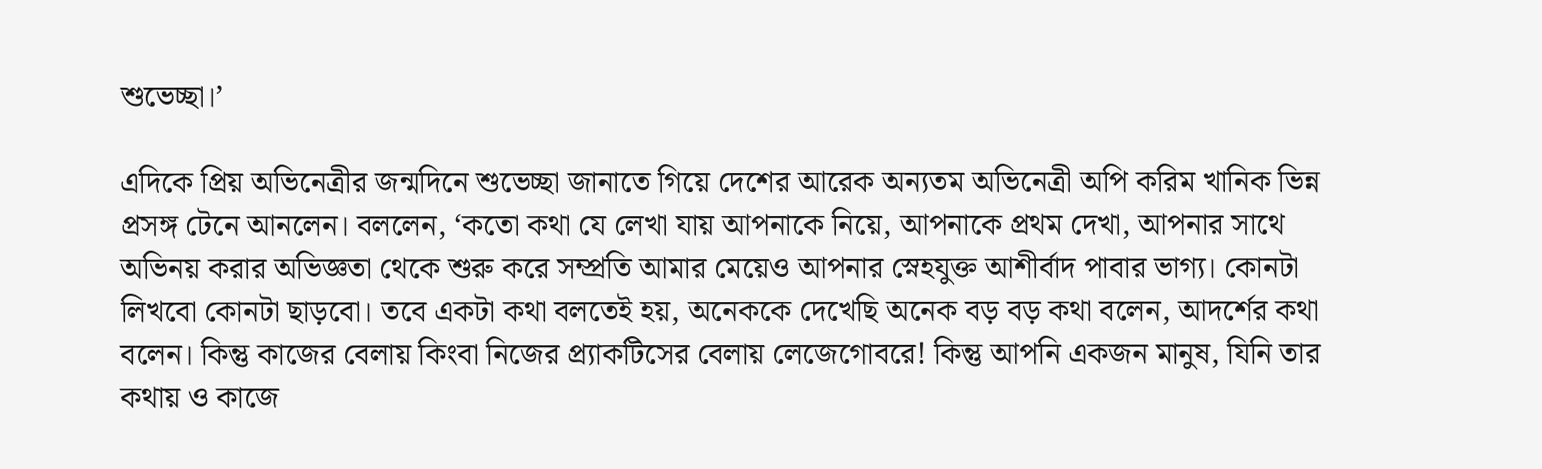শুভেচ্ছা।’

এদিকে প্রিয় অভিনেত্রীর জন্মদিনে শুভেচ্ছা জানাতে গিয়ে দেশের আরেক অন্যতম অভিনেত্রী অপি করিম খানিক ভিন্ন প্রসঙ্গ টেনে আনলেন। বললেন, ‘কতো কথা যে লেখা যায় আপনাকে নিয়ে, আপনাকে প্রথম দেখা, আপনার সাথে অভিনয় করার অভিজ্ঞতা থেকে শুরু করে সম্প্রতি আমার মেয়েও আপনার স্নেহযুক্ত আশীর্বাদ পাবার ভাগ্য। কোনটা লিখবো কোনটা ছাড়বো। তবে একটা কথা বলতেই হয়, অনেককে দেখেছি অনেক বড় বড় কথা বলেন, আদর্শের কথা বলেন। কিন্তু কাজের বেলায় কিংবা নিজের প্র্যাকটিসের বেলায় লেজেগোবরে! কিন্তু আপনি একজন মানুষ, যিনি তার কথায় ও কাজে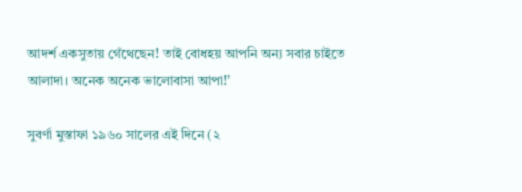আদর্শ একসুতায় গেঁথেছেন! তাই বোধহয় আপনি অন্য সবার চাইতে আলাদা। অনেক অনেক ভালোবাসা আপা!’

সুবর্ণা মুস্তাফা ১৯৬০ সালের এই দিনে (২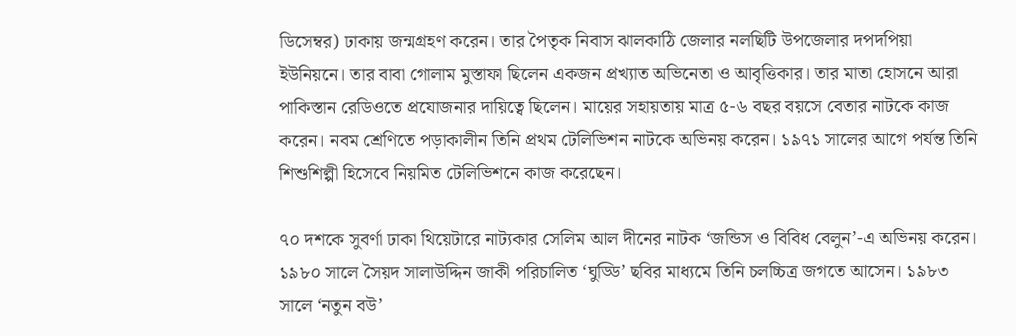ডিসেম্বর) ঢাকায় জন্মগ্রহণ করেন। তার পৈতৃক নিবাস ঝালকাঠি জেলার নলছিটি উপজেলার দপদপিয়া ইউনিয়নে। তার বাবা গোলাম মুস্তাফা ছিলেন একজন প্রখ্যাত অভিনেতা ও আবৃত্তিকার। তার মাতা হোসনে আরা পাকিস্তান রেডিওতে প্রযোজনার দায়িত্বে ছিলেন। মায়ের সহায়তায় মাত্র ৫-৬ বছর বয়সে বেতার নাটকে কাজ করেন। নবম শ্রেণিতে পড়াকালীন তিনি প্রথম টেলিভিশন নাটকে অভিনয় করেন। ১৯৭১ সালের আগে পর্যন্ত তিনি শিশুশিল্পী হিসেবে নিয়মিত টেলিভিশনে কাজ করেছেন।

৭০ দশকে সুবর্ণা ঢাকা থিয়েটারে নাট্যকার সেলিম আল দীনের নাটক ‘জন্ডিস ও বিবিধ বেলুন’-এ অভিনয় করেন। ১৯৮০ সালে সৈয়দ সালাউদ্দিন জাকী পরিচালিত ‘ঘুড্ডি’ ছবির মাধ্যমে তিনি চলচ্চিত্র জগতে আসেন। ১৯৮৩ সালে ‘নতুন বউ’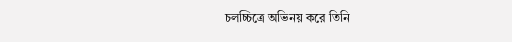চলচ্চিত্রে অভিনয় করে তিনি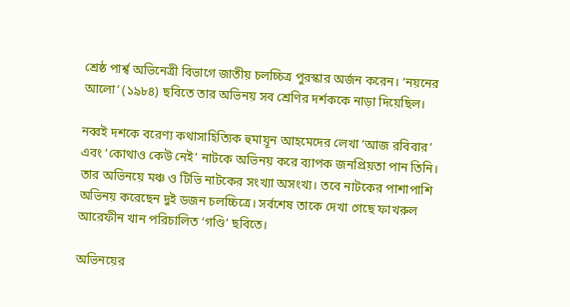শ্রেষ্ঠ পার্শ্ব অভিনেত্রী বিভাগে জাতীয় চলচ্চিত্র পুরস্কার অর্জন করেন। ‘নয়নের আলো’ (১৯৮৪) ছবিতে তার অভিনয় সব শ্রেণির দর্শককে নাড়া দিয়েছিল।

নব্বই দশকে বরেণ্য কথাসাহিত্যিক হুমায়ূন আহমেদের লেখা ‘আজ রবিবার’ এবং ‘কোথাও কেউ নেই’ নাটকে অভিনয় করে ব্যাপক জনপ্রিয়তা পান তিনি। তার অভিনয়ে মঞ্চ ও টিভি নাটকের সংখ্যা অসংখ্য। তবে নাটকের পাশাপাশি অভিনয় করেছেন দুই ডজন চলচ্চিত্রে। সর্বশেষ তাকে দেখা গেছে ফাখরুল আরেফীন খান পরিচালিত ‘গণ্ডি’ ছবিতে।

অভিনয়ের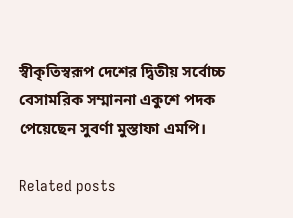স্বীকৃতিস্বরূপ দেশের দ্বিতীয় সর্বোচ্চ বেসামরিক সম্মাননা একুশে পদক পেয়েছেন সুবর্ণা মুস্তাফা এমপি।

Related posts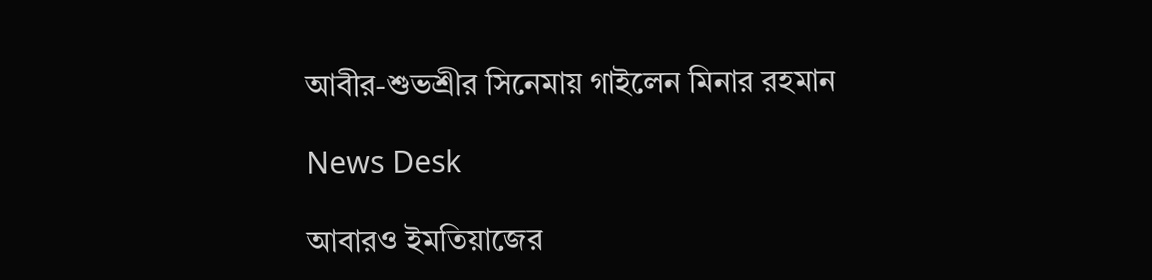আবীর-শুভশ্রীর সিনেমায় গাইলেন মিনার রহমান

News Desk

আবারও ইমতিয়াজের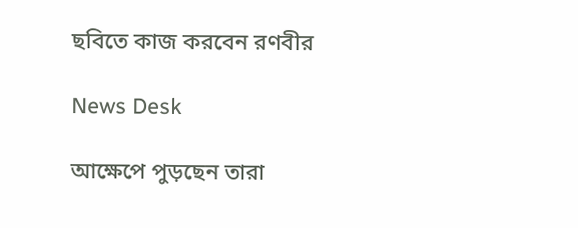ছবিতে কাজ করবেন রণবীর

News Desk

আক্ষেপে পুড়ছেন তারা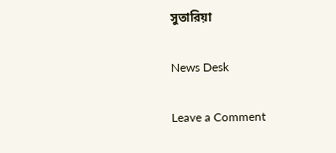সুতারিয়া

News Desk

Leave a Comment